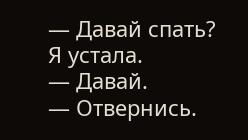— Давай спать? Я устала.
— Давай.
— Отвернись.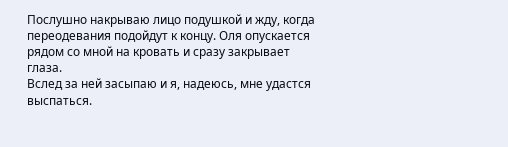Послушно накрываю лицо подушкой и жду, когда переодевания подойдут к концу. Оля опускается рядом со мной на кровать и сразу закрывает глаза.
Вслед за ней засыпаю и я, надеюсь, мне удастся выспаться.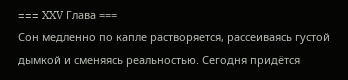=== XXV Глава ===
Сон медленно по капле растворяется, рассеиваясь густой дымкой и сменяясь реальностью. Сегодня придётся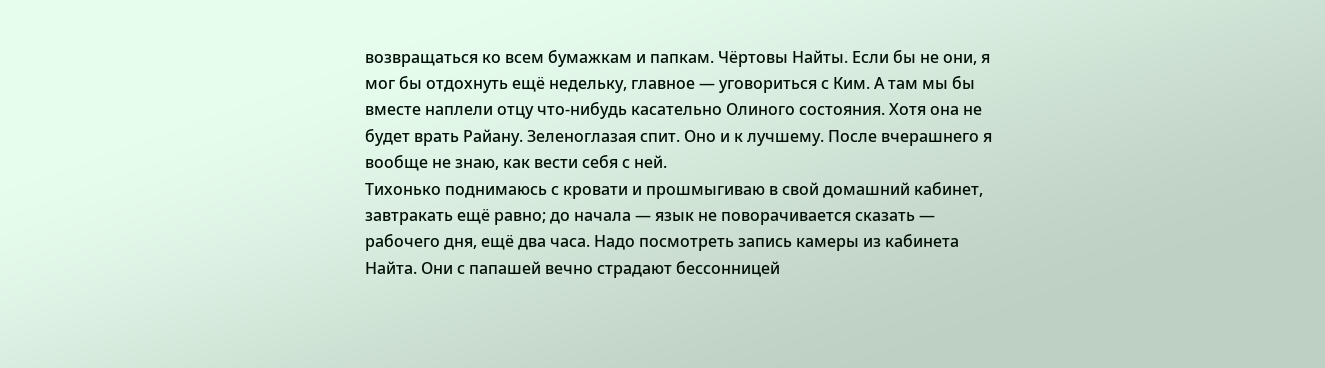возвращаться ко всем бумажкам и папкам. Чёртовы Найты. Если бы не они, я мог бы отдохнуть ещё недельку, главное — уговориться с Ким. А там мы бы вместе наплели отцу что-нибудь касательно Олиного состояния. Хотя она не будет врать Райану. Зеленоглазая спит. Оно и к лучшему. После вчерашнего я вообще не знаю, как вести себя с ней.
Тихонько поднимаюсь с кровати и прошмыгиваю в свой домашний кабинет, завтракать ещё равно; до начала — язык не поворачивается сказать — рабочего дня, ещё два часа. Надо посмотреть запись камеры из кабинета Найта. Они с папашей вечно страдают бессонницей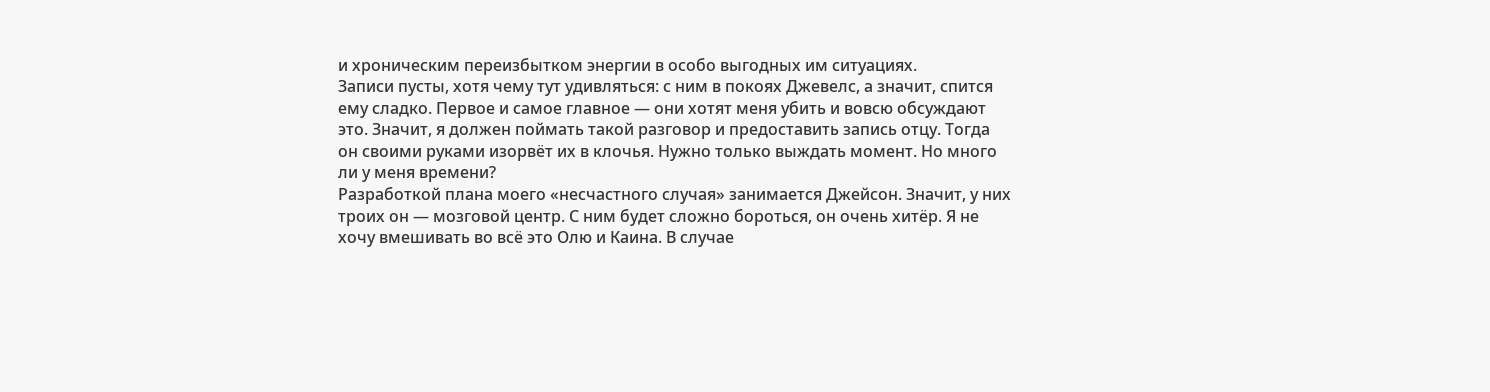и хроническим переизбытком энергии в особо выгодных им ситуациях.
Записи пусты, хотя чему тут удивляться: с ним в покоях Джевелс, а значит, спится ему сладко. Первое и самое главное — они хотят меня убить и вовсю обсуждают это. Значит, я должен поймать такой разговор и предоставить запись отцу. Тогда он своими руками изорвёт их в клочья. Нужно только выждать момент. Но много ли у меня времени?
Разработкой плана моего «несчастного случая» занимается Джейсон. Значит, у них троих он — мозговой центр. С ним будет сложно бороться, он очень хитёр. Я не хочу вмешивать во всё это Олю и Каина. В случае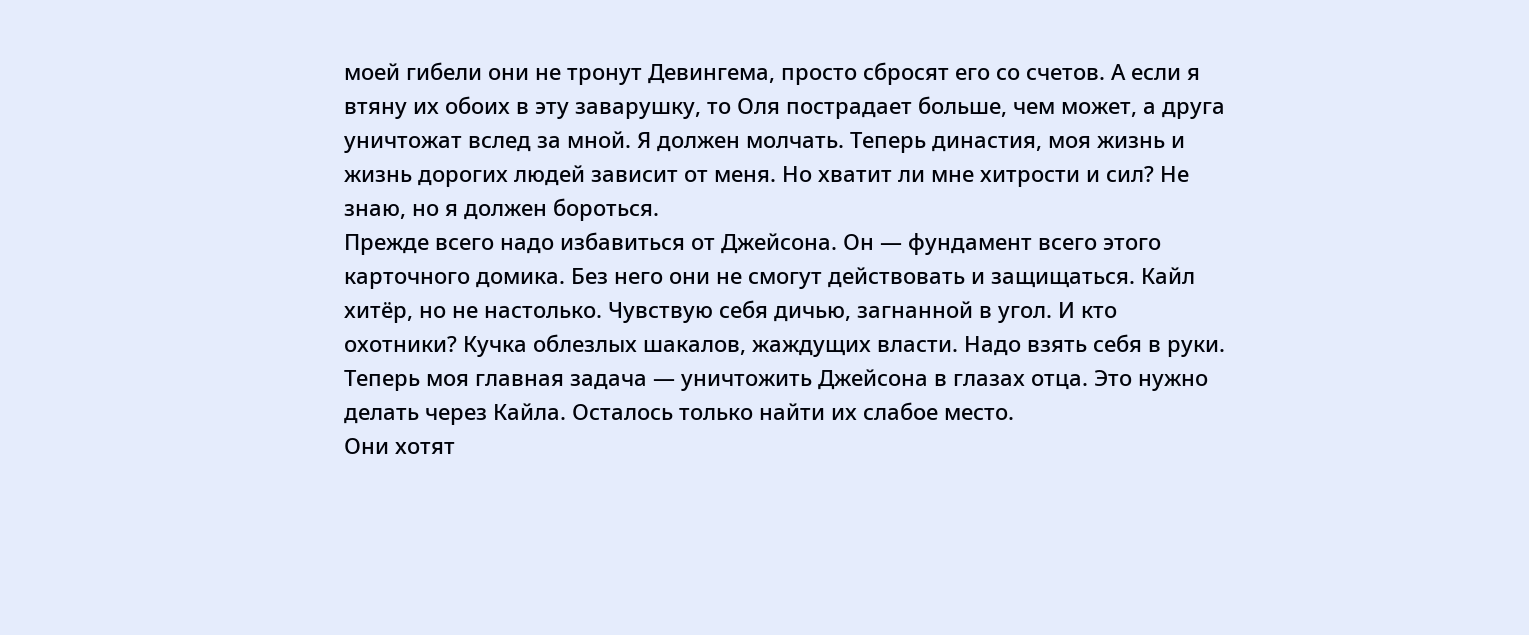моей гибели они не тронут Девингема, просто сбросят его со счетов. А если я втяну их обоих в эту заварушку, то Оля пострадает больше, чем может, а друга уничтожат вслед за мной. Я должен молчать. Теперь династия, моя жизнь и жизнь дорогих людей зависит от меня. Но хватит ли мне хитрости и сил? Не знаю, но я должен бороться.
Прежде всего надо избавиться от Джейсона. Он — фундамент всего этого карточного домика. Без него они не смогут действовать и защищаться. Кайл хитёр, но не настолько. Чувствую себя дичью, загнанной в угол. И кто охотники? Кучка облезлых шакалов, жаждущих власти. Надо взять себя в руки. Теперь моя главная задача — уничтожить Джейсона в глазах отца. Это нужно делать через Кайла. Осталось только найти их слабое место.
Они хотят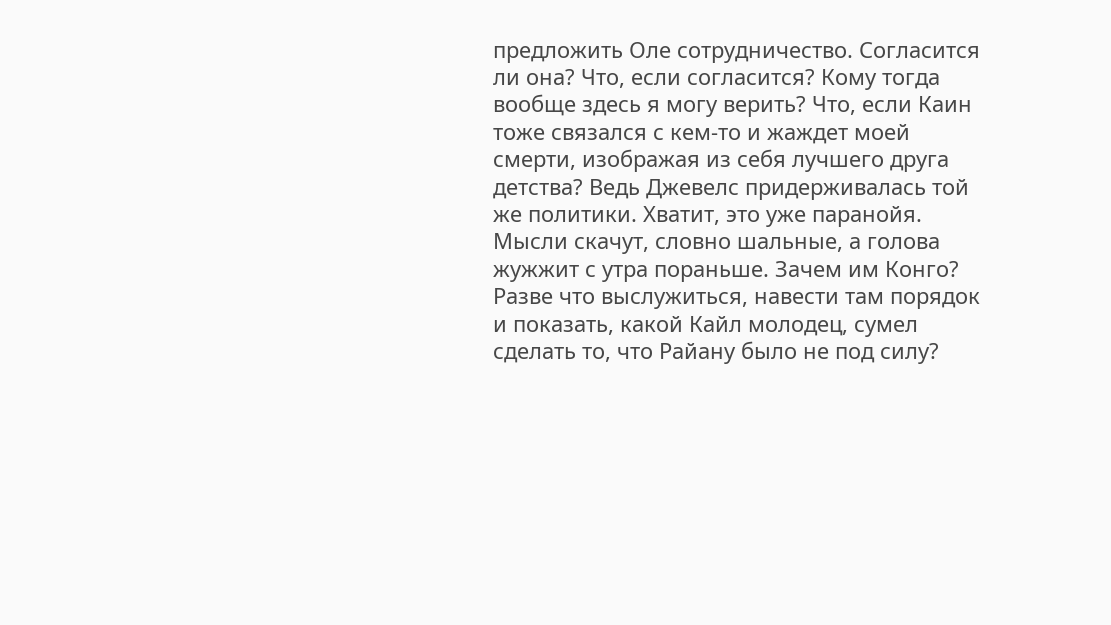предложить Оле сотрудничество. Согласится ли она? Что, если согласится? Кому тогда вообще здесь я могу верить? Что, если Каин тоже связался с кем-то и жаждет моей смерти, изображая из себя лучшего друга детства? Ведь Джевелс придерживалась той же политики. Хватит, это уже паранойя.
Мысли скачут, словно шальные, а голова жужжит с утра пораньше. Зачем им Конго? Разве что выслужиться, навести там порядок и показать, какой Кайл молодец, сумел сделать то, что Райану было не под силу?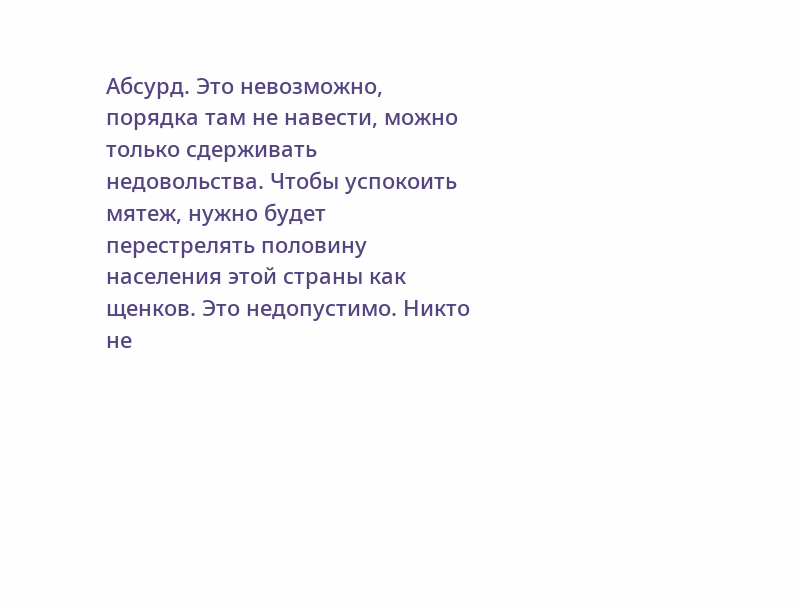Абсурд. Это невозможно, порядка там не навести, можно только сдерживать недовольства. Чтобы успокоить мятеж, нужно будет перестрелять половину населения этой страны как щенков. Это недопустимо. Никто не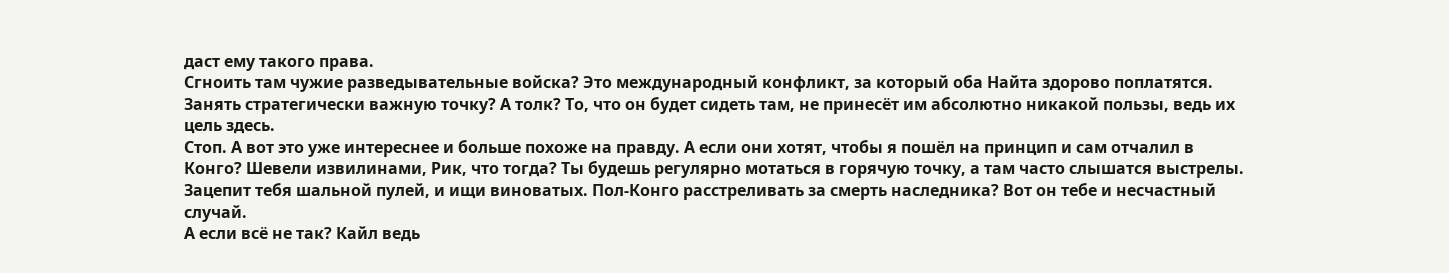даст ему такого права.
Сгноить там чужие разведывательные войска? Это международный конфликт, за который оба Найта здорово поплатятся. Занять стратегически важную точку? А толк? То, что он будет сидеть там, не принесёт им абсолютно никакой пользы, ведь их цель здесь.
Стоп. А вот это уже интереснее и больше похоже на правду. А если они хотят, чтобы я пошёл на принцип и сам отчалил в Конго? Шевели извилинами, Рик, что тогда? Ты будешь регулярно мотаться в горячую точку, а там часто слышатся выстрелы. Зацепит тебя шальной пулей, и ищи виноватых. Пол-Конго расстреливать за смерть наследника? Вот он тебе и несчастный случай.
А если всё не так? Кайл ведь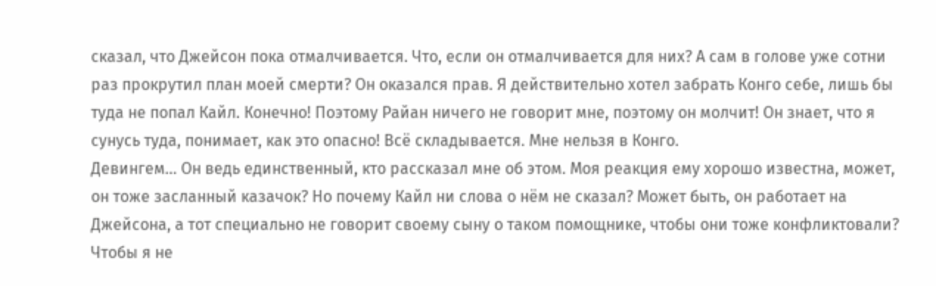сказал, что Джейсон пока отмалчивается. Что, если он отмалчивается для них? А сам в голове уже сотни раз прокрутил план моей смерти? Он оказался прав. Я действительно хотел забрать Конго себе, лишь бы туда не попал Кайл. Конечно! Поэтому Райан ничего не говорит мне, поэтому он молчит! Он знает, что я сунусь туда, понимает, как это опасно! Всё складывается. Мне нельзя в Конго.
Девингем… Он ведь единственный, кто рассказал мне об этом. Моя реакция ему хорошо известна, может, он тоже засланный казачок? Но почему Кайл ни слова о нём не сказал? Может быть, он работает на Джейсона, а тот специально не говорит своему сыну о таком помощнике, чтобы они тоже конфликтовали? Чтобы я не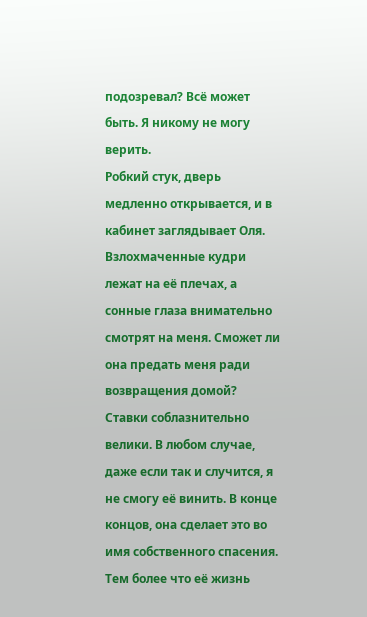подозревал? Всё может быть. Я никому не могу верить.
Робкий стук, дверь медленно открывается, и в кабинет заглядывает Оля. Взлохмаченные кудри лежат на её плечах, а сонные глаза внимательно смотрят на меня. Сможет ли она предать меня ради возвращения домой? Ставки соблазнительно велики. В любом случае, даже если так и случится, я не смогу её винить. В конце концов, она сделает это во имя собственного спасения. Тем более что её жизнь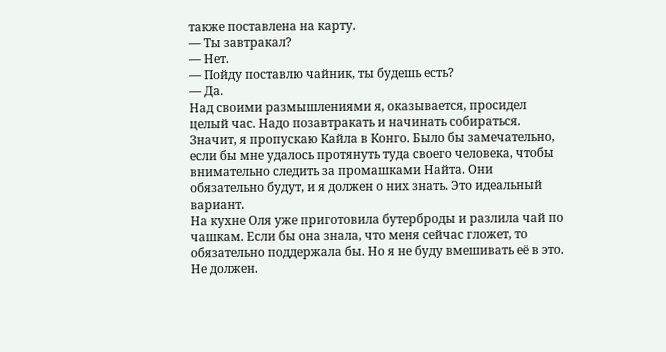также поставлена на карту.
— Ты завтракал?
— Нет.
— Пойду поставлю чайник, ты будешь есть?
— Да.
Над своими размышлениями я, оказывается, просидел целый час. Надо позавтракать и начинать собираться. Значит, я пропускаю Кайла в Конго. Было бы замечательно, если бы мне удалось протянуть туда своего человека, чтобы внимательно следить за промашками Найта. Они обязательно будут, и я должен о них знать. Это идеальный вариант.
На кухне Оля уже приготовила бутерброды и разлила чай по чашкам. Если бы она знала, что меня сейчас гложет, то обязательно поддержала бы. Но я не буду вмешивать её в это. Не должен.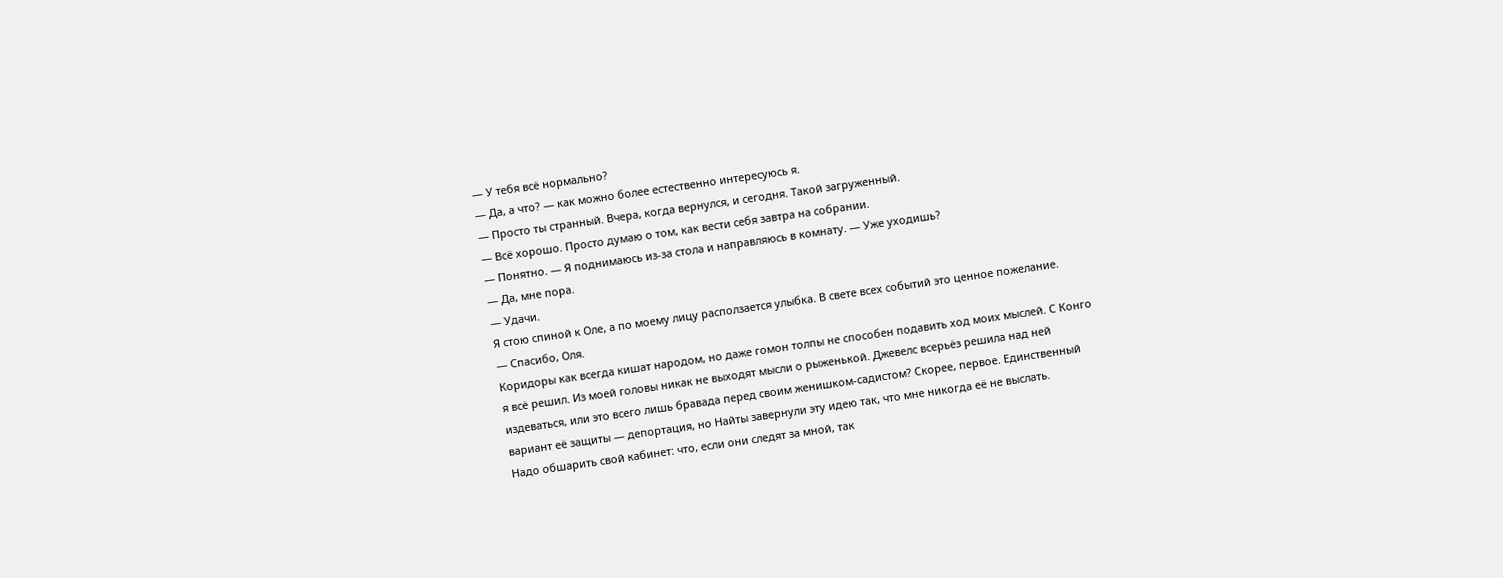— У тебя всё нормально?
— Да, а что? — как можно более естественно интересуюсь я.
— Просто ты странный. Вчера, когда вернулся, и сегодня. Такой загруженный.
— Всё хорошо. Просто думаю о том, как вести себя завтра на собрании.
— Понятно. — Я поднимаюсь из-за стола и направляюсь в комнату. — Уже уходишь?
— Да, мне пора.
— Удачи.
Я стою спиной к Оле, а по моему лицу расползается улыбка. В свете всех событий это ценное пожелание.
— Спасибо, Оля.
Коридоры как всегда кишат народом, но даже гомон толпы не способен подавить ход моих мыслей. С Конго я всё решил. Из моей головы никак не выходят мысли о рыженькой. Джевелс всерьёз решила над ней издеваться, или это всего лишь бравада перед своим женишком-садистом? Скорее, первое. Единственный вариант её защиты — депортация, но Найты завернули эту идею так, что мне никогда её не выслать.
Надо обшарить свой кабинет: что, если они следят за мной, так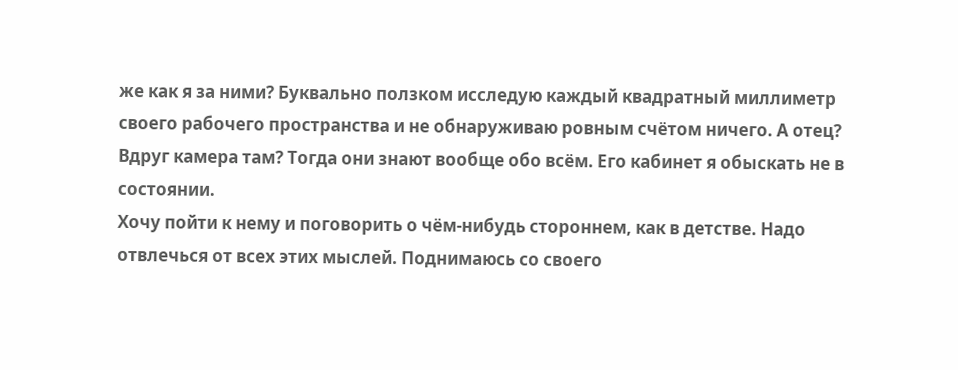же как я за ними? Буквально ползком исследую каждый квадратный миллиметр своего рабочего пространства и не обнаруживаю ровным счётом ничего. А отец? Вдруг камера там? Тогда они знают вообще обо всём. Его кабинет я обыскать не в состоянии.
Хочу пойти к нему и поговорить о чём-нибудь стороннем, как в детстве. Надо отвлечься от всех этих мыслей. Поднимаюсь со своего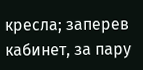кресла; заперев кабинет, за пару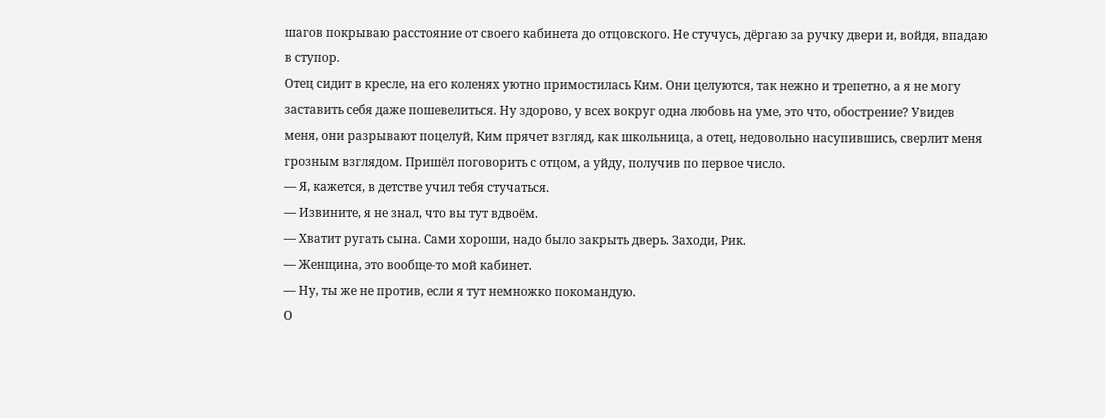шагов покрываю расстояние от своего кабинета до отцовского. Не стучусь, дёргаю за ручку двери и, войдя, впадаю в ступор.
Отец сидит в кресле, на его коленях уютно примостилась Ким. Они целуются, так нежно и трепетно, а я не могу заставить себя даже пошевелиться. Ну здорово, у всех вокруг одна любовь на уме, это что, обострение? Увидев меня, они разрывают поцелуй, Ким прячет взгляд, как школьница, а отец, недовольно насупившись, сверлит меня грозным взглядом. Пришёл поговорить с отцом, а уйду, получив по первое число.
— Я, кажется, в детстве учил тебя стучаться.
— Извините, я не знал, что вы тут вдвоём.
— Хватит ругать сына. Сами хороши, надо было закрыть дверь. Заходи, Рик.
— Женщина, это вообще-то мой кабинет.
— Ну, ты же не против, если я тут немножко покомандую.
О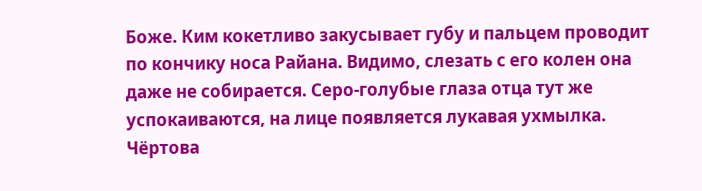Боже. Ким кокетливо закусывает губу и пальцем проводит по кончику носа Райана. Видимо, слезать с его колен она даже не собирается. Серо-голубые глаза отца тут же успокаиваются, на лице появляется лукавая ухмылка. Чёртова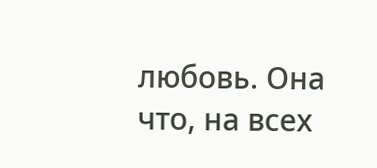любовь. Она что, на всех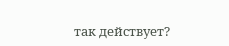так действует?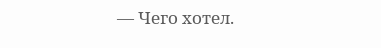— Чего хотел.